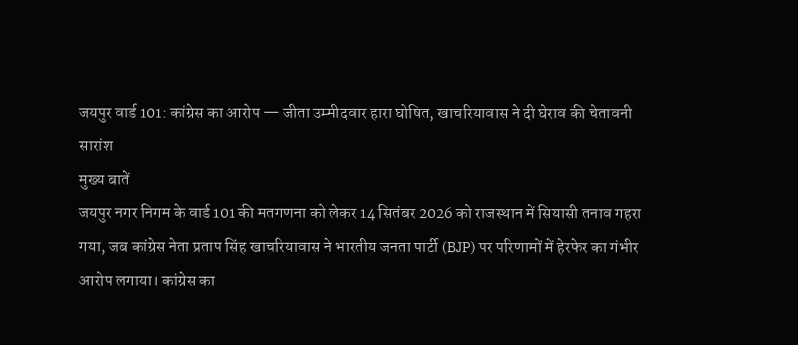जयपुर वार्ड 101: कांग्रेस का आरोप — जीता उम्मीदवार हारा घोषित, खाचरियावास ने दी घेराव की चेतावनी
सारांश
मुख्य बातें
जयपुर नगर निगम के वार्ड 101 की मतगणना को लेकर 14 सितंबर 2026 को राजस्थान में सियासी तनाव गहरा गया, जब कांग्रेस नेता प्रताप सिंह खाचरियावास ने भारतीय जनता पार्टी (BJP) पर परिणामों में हेरफेर का गंभीर आरोप लगाया। कांग्रेस का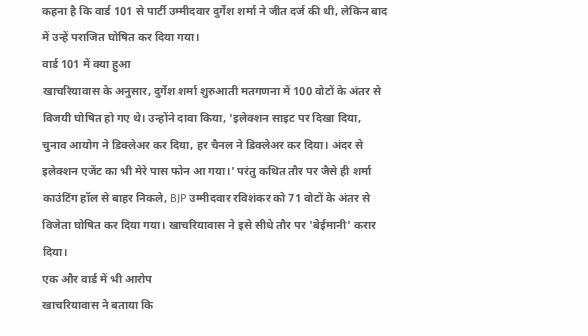कहना है कि वार्ड 101 से पार्टी उम्मीदवार दुर्गेश शर्मा ने जीत दर्ज की थी, लेकिन बाद में उन्हें पराजित घोषित कर दिया गया।
वार्ड 101 में क्या हुआ
खाचरियावास के अनुसार, दुर्गेश शर्मा शुरुआती मतगणना में 100 वोटों के अंतर से विजयी घोषित हो गए थे। उन्होंने दावा किया, 'इलेक्शन साइट पर दिखा दिया, चुनाव आयोग ने डिक्लेअर कर दिया, हर चैनल ने डिक्लेअर कर दिया। अंदर से इलेक्शन एजेंट का भी मेरे पास फोन आ गया।' परंतु कथित तौर पर जैसे ही शर्मा काउंटिंग हॉल से बाहर निकले, BJP उम्मीदवार रविशंकर को 71 वोटों के अंतर से विजेता घोषित कर दिया गया। खाचरियावास ने इसे सीधे तौर पर 'बेईमानी' करार दिया।
एक और वार्ड में भी आरोप
खाचरियावास ने बताया कि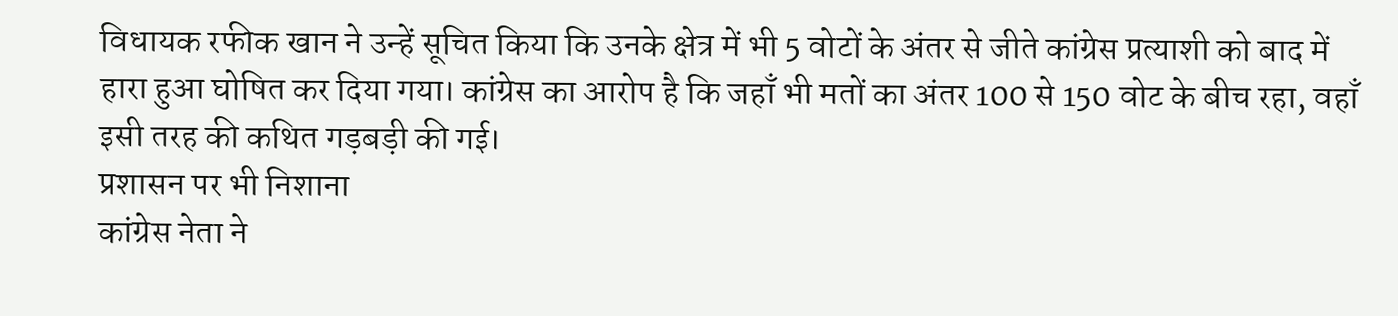विधायक रफीक खान ने उन्हें सूचित किया कि उनके क्षेत्र में भी 5 वोटों के अंतर से जीते कांग्रेस प्रत्याशी को बाद में हारा हुआ घोषित कर दिया गया। कांग्रेस का आरोप है कि जहाँ भी मतों का अंतर 100 से 150 वोट के बीच रहा, वहाँ इसी तरह की कथित गड़बड़ी की गई।
प्रशासन पर भी निशाना
कांग्रेस नेता ने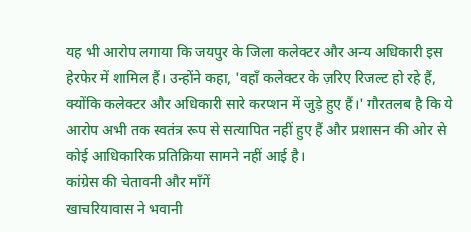यह भी आरोप लगाया कि जयपुर के जिला कलेक्टर और अन्य अधिकारी इस हेरफेर में शामिल हैं। उन्होंने कहा, 'वहाँ कलेक्टर के ज़रिए रिजल्ट हो रहे हैं, क्योंकि कलेक्टर और अधिकारी सारे करप्शन में जुड़े हुए हैं।' गौरतलब है कि ये आरोप अभी तक स्वतंत्र रूप से सत्यापित नहीं हुए हैं और प्रशासन की ओर से कोई आधिकारिक प्रतिक्रिया सामने नहीं आई है।
कांग्रेस की चेतावनी और माँगें
खाचरियावास ने भवानी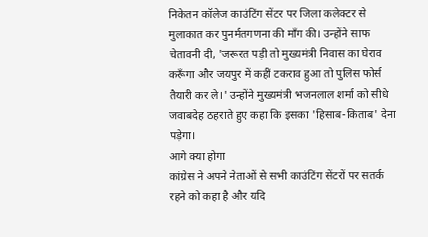निकेतन कॉलेज काउंटिंग सेंटर पर जिला कलेक्टर से मुलाकात कर पुनर्मतगणना की माँग की। उन्होंने साफ चेतावनी दी, 'जरूरत पड़ी तो मुख्यमंत्री निवास का घेराव करूँगा और जयपुर में कहीं टकराव हुआ तो पुलिस फोर्स तैयारी कर ले।' उन्होंने मुख्यमंत्री भजनलाल शर्मा को सीधे जवाबदेह ठहराते हुए कहा कि इसका 'हिसाब-किताब' देना पड़ेगा।
आगे क्या होगा
कांग्रेस ने अपने नेताओं से सभी काउंटिंग सेंटरों पर सतर्क रहने को कहा है और यदि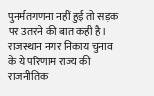पुनर्मतगणना नहीं हुई तो सड़क पर उतरने की बात कही है। राजस्थान नगर निकाय चुनाव के ये परिणाम राज्य की राजनीतिक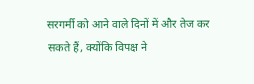सरगर्मी को आने वाले दिनों में और तेज कर सकते हैं, क्योंकि विपक्ष ने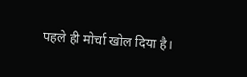पहले ही मोर्चा खोल दिया है।